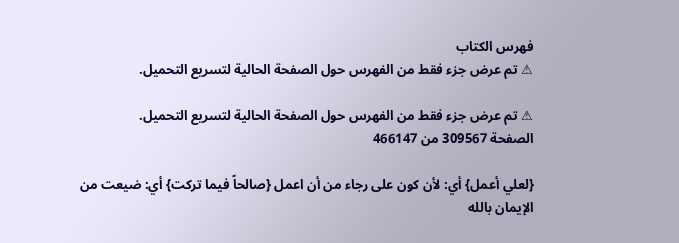فهرس الكتاب
⚠ تم عرض جزء فقط من الفهرس حول الصفحة الحالية لتسريع التحميل.

⚠ تم عرض جزء فقط من الفهرس حول الصفحة الحالية لتسريع التحميل.
الصفحة 309567 من 466147

{لعلي أعمل} أي: لأن كون على رجاء من أن اعمل {صالحاً فيما تركت} أي: ضيعت من الإيمان بالله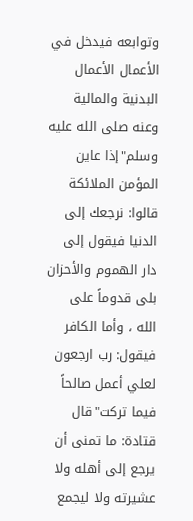وتوابعه فيدخل في الأعمال الأعمال البدنية والمالية وعنه صلى الله عليه وسلم"إذا عاين المؤمن الملائكة قالوا: نرجعك إلى الدنيا فيقول إلى دار الهموم والأحزان بلى قدوماً على الله ، وأما الكافر فيقول: رب ارجعون لعلي أعمل صالحاً فيما تركت"قال قتادة: ما تمنى أن يرجع إلى أهله ولا عشيرته ولا ليجمع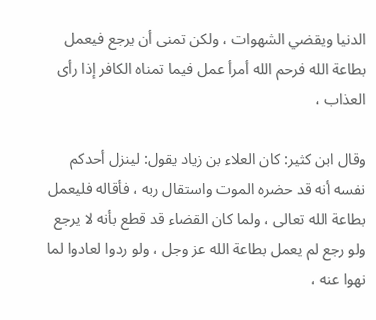الدنيا ويقضي الشهوات ، ولكن تمنى أن يرجع فيعمل بطاعة الله فرحم الله أمرأ عمل فيما تمناه الكافر إذا رأى العذاب ،

وقال ابن كثير: كان العلاء بن زياد يقول: لينزل أحدكم نفسه أنه قد حضره الموت واستقال ربه ، فأقاله فليعمل بطاعة الله تعالى ، ولما كان القضاء قد قطع بأنه لا يرجع ولو رجع لم يعمل بطاعة الله عز وجل ، ولو ردوا لعادوا لما نهوا عنه ،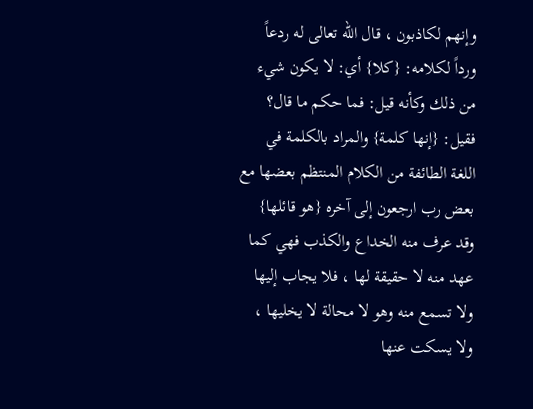وإنهم لكاذبون ، قال الله تعالى له ردعاً ورداً لكلامه: {كلا} أي: لا يكون شيء من ذلك وكأنه قيل: فما حكم ما قال؟ فقيل: {إنها كلمة} والمراد بالكلمة في اللغة الطائفة من الكلام المنتظم بعضها مع بعض رب ارجعون إلى آخره {هو قائلها} وقد عرف منه الخداع والكذب فهي كما عهد منه لا حقيقة لها ، فلا يجاب إليها ولا تسمع منه وهو لا محالة لا يخليها ، ولا يسكت عنها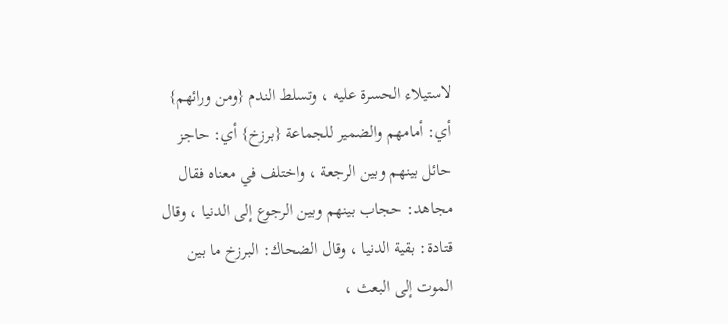لاستيلاء الحسرة عليه ، وتسلط الندم {ومن ورائهم} أي: أمامهم والضمير للجماعة {برزخ} أي: حاجز حائل بينهم وبين الرجعة ، واختلف في معناه فقال مجاهد: حجاب بينهم وبين الرجوع إلى الدنيا ، وقال قتادة: بقية الدنيا ، وقال الضحاك: البرزخ ما بين الموت إلى البعث ،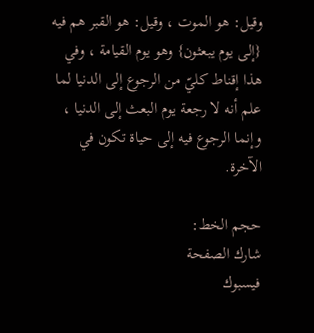وقيل: هو الموت ، وقيل: هو القبر هم فيه {إلى يوم يبعثون} وهو يوم القيامة ، وفي هذا إقناط كليّ من الرجوع إلى الدنيا لما علم أنه لا رجعة يوم البعث إلى الدنيا ، وإنما الرجوع فيه إلى حياة تكون في الآخرة.

حجم الخط:
شارك الصفحة
فيسبوك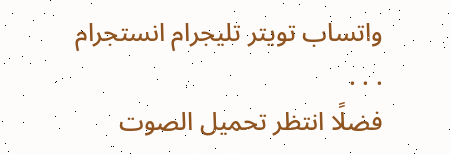واتساب تويتر تليجرام انستجرام
. . .
فضلًا انتظر تحميل الصوت